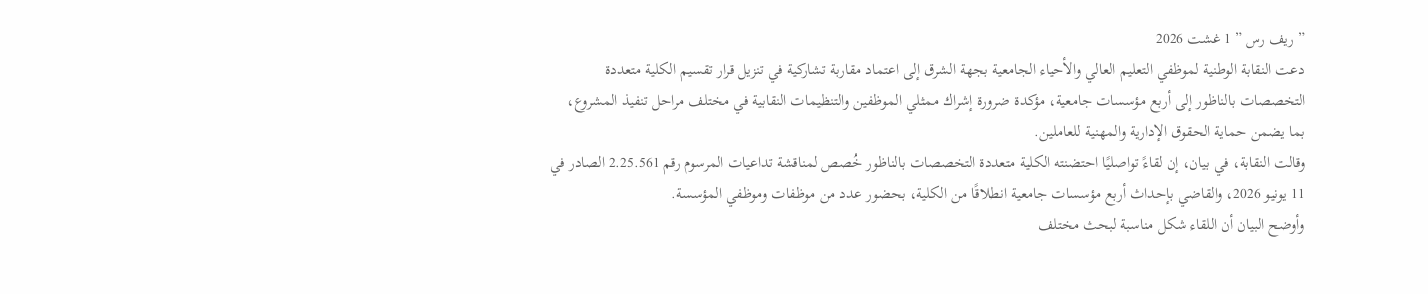” ريف رس ” 1 غشت 2026
دعت النقابة الوطنية لموظفي التعليم العالي والأحياء الجامعية بجهة الشرق إلى اعتماد مقاربة تشاركية في تنزيل قرار تقسيم الكلية متعددة التخصصات بالناظور إلى أربع مؤسسات جامعية، مؤكدة ضرورة إشراك ممثلي الموظفين والتنظيمات النقابية في مختلف مراحل تنفيذ المشروع، بما يضمن حماية الحقوق الإدارية والمهنية للعاملين.
وقالت النقابة، في بيان، إن لقاءً تواصليًا احتضنته الكلية متعددة التخصصات بالناظور خُصص لمناقشة تداعيات المرسوم رقم 2.25.561 الصادر في 11 يونيو 2026، والقاضي بإحداث أربع مؤسسات جامعية انطلاقًا من الكلية، بحضور عدد من موظفات وموظفي المؤسسة.
وأوضح البيان أن اللقاء شكل مناسبة لبحث مختلف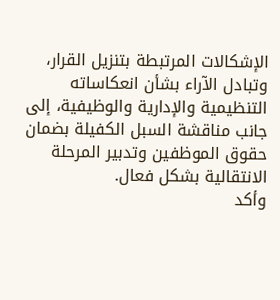الإشكالات المرتبطة بتنزيل القرار، وتبادل الآراء بشأن انعكاساته التنظيمية والإدارية والوظيفية، إلى جانب مناقشة السبل الكفيلة بضمان حقوق الموظفين وتدبير المرحلة الانتقالية بشكل فعال.
وأكد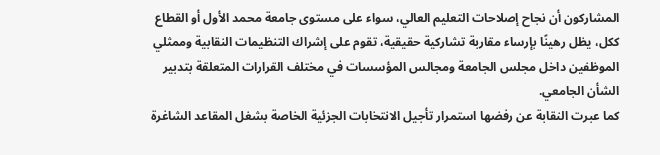المشاركون أن نجاح إصلاحات التعليم العالي، سواء على مستوى جامعة محمد الأول أو القطاع ككل، يظل رهينًا بإرساء مقاربة تشاركية حقيقية، تقوم على إشراك التنظيمات النقابية وممثلي الموظفين داخل مجلس الجامعة ومجالس المؤسسات في مختلف القرارات المتعلقة بتدبير الشأن الجامعي.
كما عبرت النقابة عن رفضها استمرار تأجيل الانتخابات الجزئية الخاصة بشغل المقاعد الشاغرة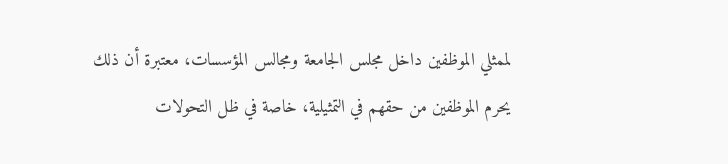لممثلي الموظفين داخل مجلس الجامعة ومجالس المؤسسات، معتبرة أن ذلك يحرم الموظفين من حقهم في التمثيلية، خاصة في ظل التحولات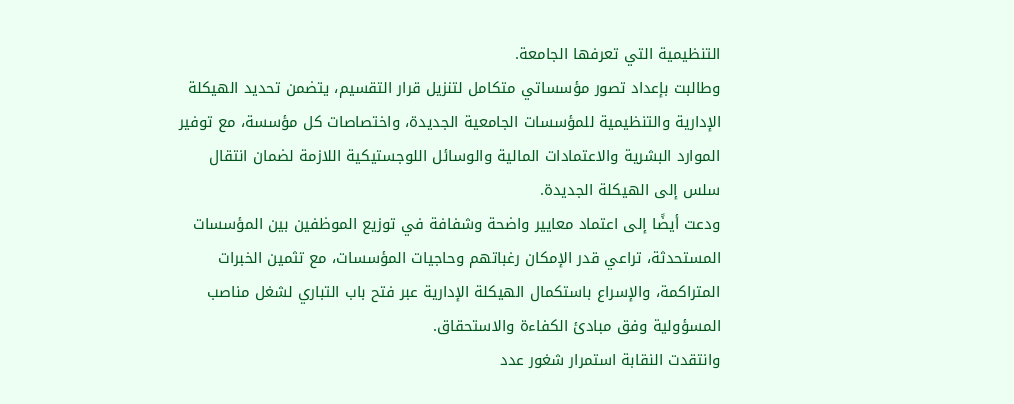التنظيمية التي تعرفها الجامعة.
وطالبت بإعداد تصور مؤسساتي متكامل لتنزيل قرار التقسيم، يتضمن تحديد الهيكلة الإدارية والتنظيمية للمؤسسات الجامعية الجديدة، واختصاصات كل مؤسسة، مع توفير الموارد البشرية والاعتمادات المالية والوسائل اللوجستيكية اللازمة لضمان انتقال سلس إلى الهيكلة الجديدة.
ودعت أيضًا إلى اعتماد معايير واضحة وشفافة في توزيع الموظفين بين المؤسسات المستحدثة، تراعي قدر الإمكان رغباتهم وحاجيات المؤسسات، مع تثمين الخبرات المتراكمة، والإسراع باستكمال الهيكلة الإدارية عبر فتح باب التباري لشغل مناصب المسؤولية وفق مبادئ الكفاءة والاستحقاق.
وانتقدت النقابة استمرار شغور عدد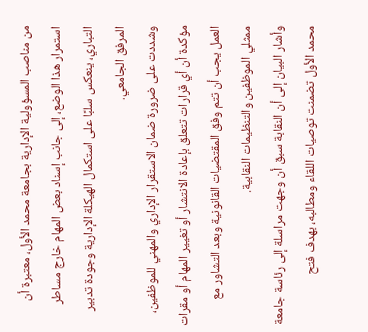من مناصب المسؤولية الإدارية بجامعة محمد الأول، معتبرة أن استمرار هذا الوضع، إلى جانب إسناد بعض المهام خارج مساطر التباري، ينعكس سلبًا على استكمال الهيكلة الإدارية وجودة تدبير المرفق الجامعي.
وشددت على ضرورة ضمان الاستقرار الإداري والمهني للموظفين، مؤكدة أن أي قرارات تتعلق بإعادة الانتشار أو تغيير المهام أو مقرات العمل يجب أن تتم وفق المقتضيات القانونية وبعد التشاور مع ممثلي الموظفين والتنظيمات النقابية.
وأشار البيان إلى أن النقابة سبق أن وجهت مراسلة إلى رئاسة جامعة محمد الأول تضمنت توصيات اللقاء ومطالبه، بهدف فتح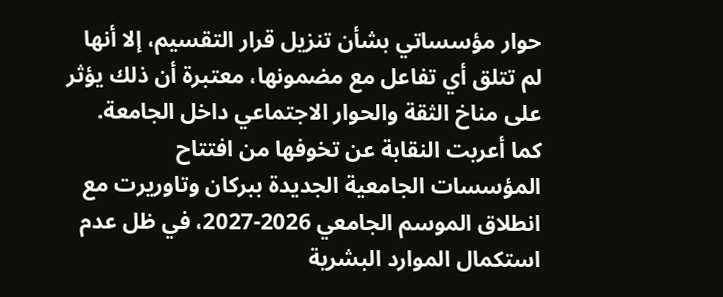حوار مؤسساتي بشأن تنزيل قرار التقسيم، إلا أنها لم تتلق أي تفاعل مع مضمونها، معتبرة أن ذلك يؤثر على مناخ الثقة والحوار الاجتماعي داخل الجامعة.
كما أعربت النقابة عن تخوفها من افتتاح المؤسسات الجامعية الجديدة ببركان وتاوريرت مع انطلاق الموسم الجامعي 2026-2027، في ظل عدم استكمال الموارد البشرية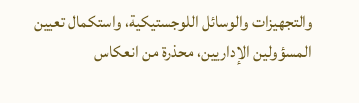والتجهيزات والوسائل اللوجستيكية، واستكمال تعيين المسؤولين الإداريين، محذرة من انعكاس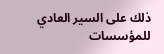ذلك على السير العادي للمؤسسات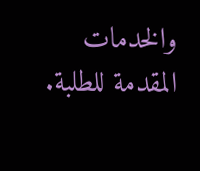والخدمات المقدمة للطلبة.